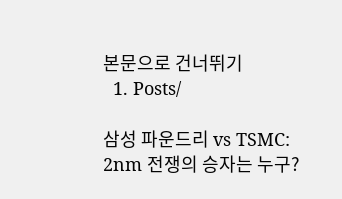본문으로 건너뛰기
  1. Posts/

삼성 파운드리 vs TSMC: 2nm 전쟁의 승자는 누구?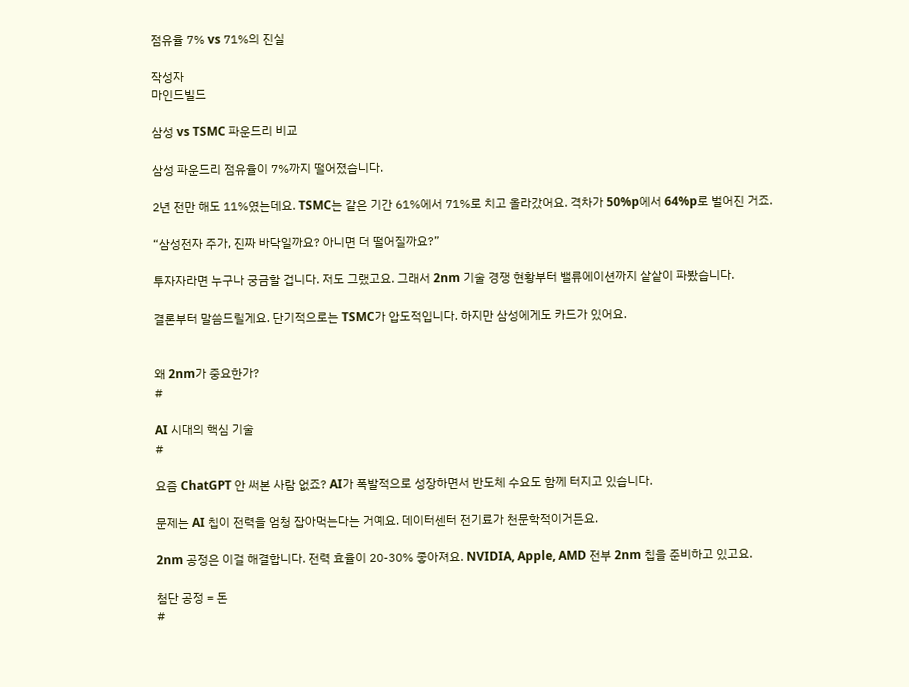점유율 7% vs 71%의 진실

작성자
마인드빌드

삼성 vs TSMC 파운드리 비교

삼성 파운드리 점유율이 7%까지 떨어졌습니다.

2년 전만 해도 11%였는데요. TSMC는 같은 기간 61%에서 71%로 치고 올라갔어요. 격차가 50%p에서 64%p로 벌어진 거죠.

“삼성전자 주가, 진짜 바닥일까요? 아니면 더 떨어질까요?”

투자자라면 누구나 궁금할 겁니다. 저도 그랬고요. 그래서 2nm 기술 경쟁 현황부터 밸류에이션까지 샅샅이 파봤습니다.

결론부터 말씀드릴게요. 단기적으로는 TSMC가 압도적입니다. 하지만 삼성에게도 카드가 있어요.


왜 2nm가 중요한가?
#

AI 시대의 핵심 기술
#

요즘 ChatGPT 안 써본 사람 없죠? AI가 폭발적으로 성장하면서 반도체 수요도 함께 터지고 있습니다.

문제는 AI 칩이 전력을 엄청 잡아먹는다는 거예요. 데이터센터 전기료가 천문학적이거든요.

2nm 공정은 이걸 해결합니다. 전력 효율이 20-30% 좋아져요. NVIDIA, Apple, AMD 전부 2nm 칩을 준비하고 있고요.

첨단 공정 = 돈
#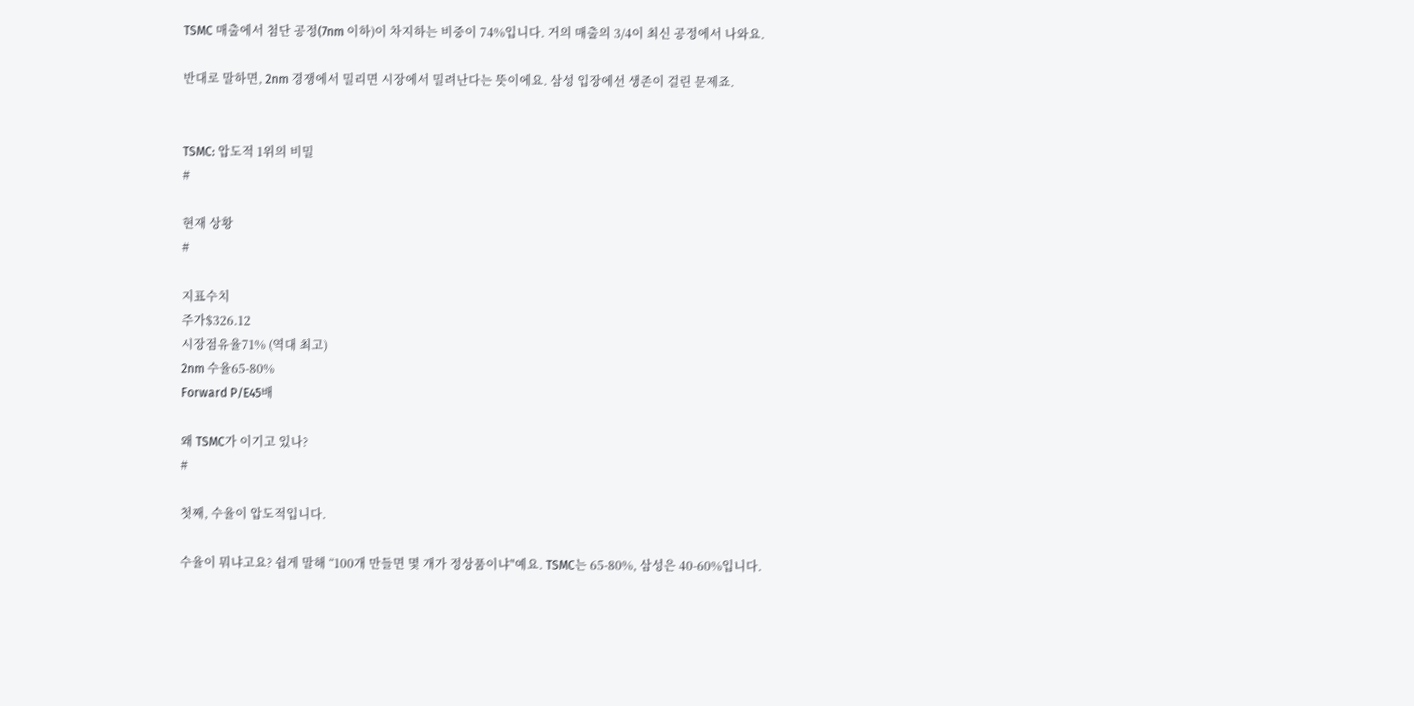TSMC 매출에서 첨단 공정(7nm 이하)이 차지하는 비중이 74%입니다. 거의 매출의 3/4이 최신 공정에서 나와요.

반대로 말하면, 2nm 경쟁에서 밀리면 시장에서 밀려난다는 뜻이에요. 삼성 입장에선 생존이 걸린 문제죠.


TSMC: 압도적 1위의 비밀
#

현재 상황
#

지표수치
주가$326.12
시장점유율71% (역대 최고)
2nm 수율65-80%
Forward P/E45배

왜 TSMC가 이기고 있나?
#

첫째, 수율이 압도적입니다.

수율이 뭐냐고요? 쉽게 말해 “100개 만들면 몇 개가 정상품이냐"예요. TSMC는 65-80%, 삼성은 40-60%입니다.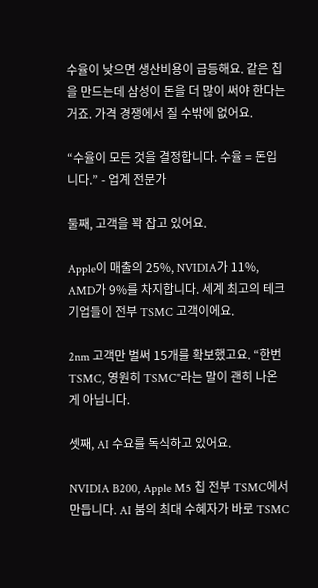수율이 낮으면 생산비용이 급등해요. 같은 칩을 만드는데 삼성이 돈을 더 많이 써야 한다는 거죠. 가격 경쟁에서 질 수밖에 없어요.

“수율이 모든 것을 결정합니다. 수율 = 돈입니다.” - 업계 전문가

둘째, 고객을 꽉 잡고 있어요.

Apple이 매출의 25%, NVIDIA가 11%, AMD가 9%를 차지합니다. 세계 최고의 테크 기업들이 전부 TSMC 고객이에요.

2nm 고객만 벌써 15개를 확보했고요. “한번 TSMC, 영원히 TSMC"라는 말이 괜히 나온 게 아닙니다.

셋째, AI 수요를 독식하고 있어요.

NVIDIA B200, Apple M5 칩 전부 TSMC에서 만듭니다. AI 붐의 최대 수혜자가 바로 TSMC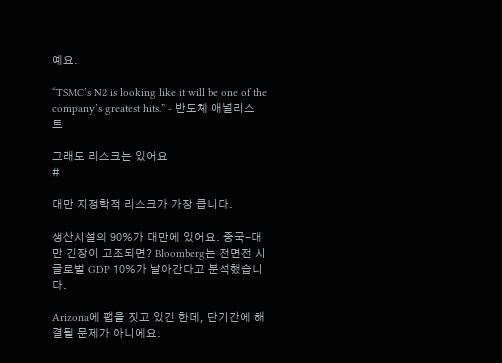예요.

“TSMC’s N2 is looking like it will be one of the company’s greatest hits.” - 반도체 애널리스트

그래도 리스크는 있어요
#

대만 지정학적 리스크가 가장 큽니다.

생산시설의 90%가 대만에 있어요. 중국-대만 긴장이 고조되면? Bloomberg는 전면전 시 글로벌 GDP 10%가 날아간다고 분석했습니다.

Arizona에 팹을 짓고 있긴 한데, 단기간에 해결될 문제가 아니에요.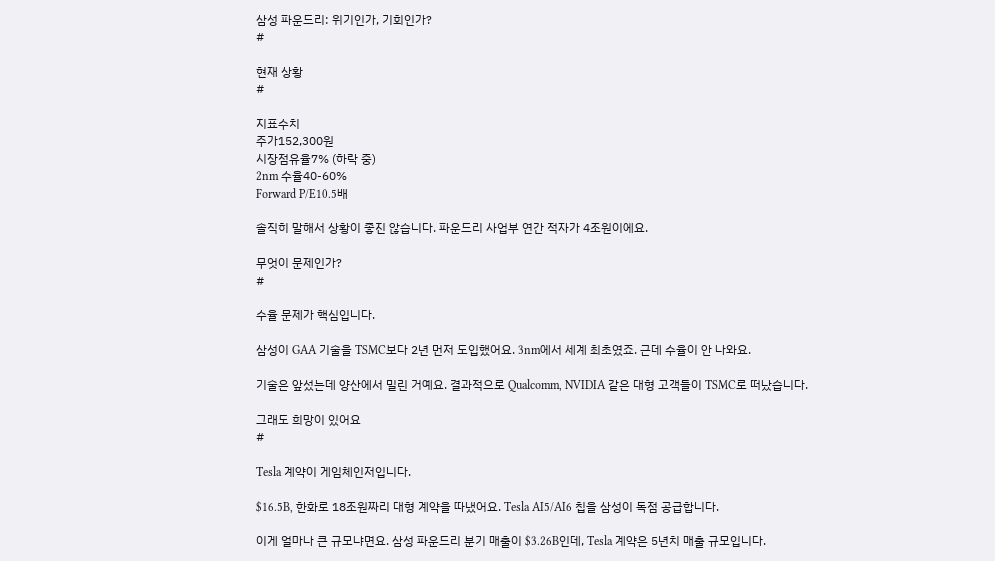삼성 파운드리: 위기인가, 기회인가?
#

현재 상황
#

지표수치
주가152,300원
시장점유율7% (하락 중)
2nm 수율40-60%
Forward P/E10.5배

솔직히 말해서 상황이 좋진 않습니다. 파운드리 사업부 연간 적자가 4조원이에요.

무엇이 문제인가?
#

수율 문제가 핵심입니다.

삼성이 GAA 기술을 TSMC보다 2년 먼저 도입했어요. 3nm에서 세계 최초였죠. 근데 수율이 안 나와요.

기술은 앞섰는데 양산에서 밀린 거예요. 결과적으로 Qualcomm, NVIDIA 같은 대형 고객들이 TSMC로 떠났습니다.

그래도 희망이 있어요
#

Tesla 계약이 게임체인저입니다.

$16.5B, 한화로 18조원짜리 대형 계약을 따냈어요. Tesla AI5/AI6 칩을 삼성이 독점 공급합니다.

이게 얼마나 큰 규모냐면요. 삼성 파운드리 분기 매출이 $3.26B인데, Tesla 계약은 5년치 매출 규모입니다.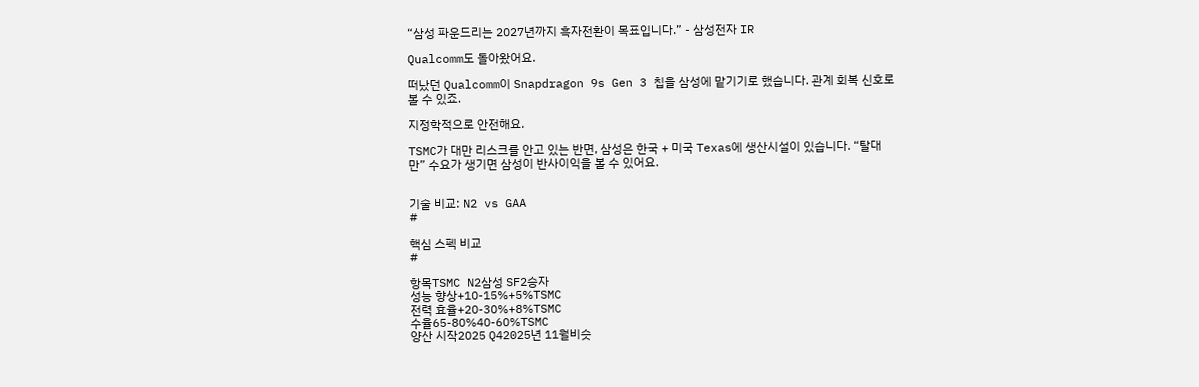“삼성 파운드리는 2027년까지 흑자전환이 목표입니다.” - 삼성전자 IR

Qualcomm도 돌아왔어요.

떠났던 Qualcomm이 Snapdragon 9s Gen 3 칩을 삼성에 맡기기로 했습니다. 관계 회복 신호로 볼 수 있죠.

지정학적으로 안전해요.

TSMC가 대만 리스크를 안고 있는 반면, 삼성은 한국 + 미국 Texas에 생산시설이 있습니다. “탈대만” 수요가 생기면 삼성이 반사이익을 볼 수 있어요.


기술 비교: N2 vs GAA
#

핵심 스펙 비교
#

항목TSMC N2삼성 SF2승자
성능 향상+10-15%+5%TSMC
전력 효율+20-30%+8%TSMC
수율65-80%40-60%TSMC
양산 시작2025 Q42025년 11월비슷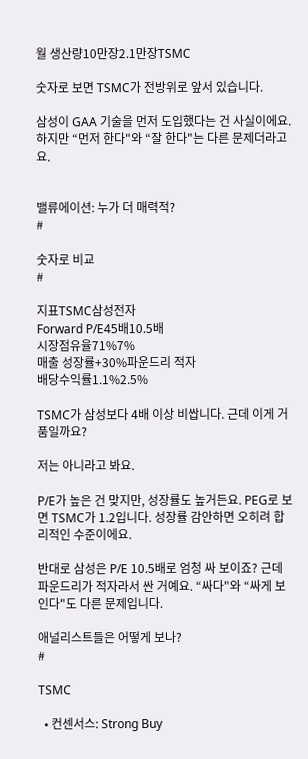월 생산량10만장2.1만장TSMC

숫자로 보면 TSMC가 전방위로 앞서 있습니다.

삼성이 GAA 기술을 먼저 도입했다는 건 사실이에요. 하지만 “먼저 한다"와 “잘 한다"는 다른 문제더라고요.


밸류에이션: 누가 더 매력적?
#

숫자로 비교
#

지표TSMC삼성전자
Forward P/E45배10.5배
시장점유율71%7%
매출 성장률+30%파운드리 적자
배당수익률1.1%2.5%

TSMC가 삼성보다 4배 이상 비쌉니다. 근데 이게 거품일까요?

저는 아니라고 봐요.

P/E가 높은 건 맞지만, 성장률도 높거든요. PEG로 보면 TSMC가 1.2입니다. 성장률 감안하면 오히려 합리적인 수준이에요.

반대로 삼성은 P/E 10.5배로 엄청 싸 보이죠? 근데 파운드리가 적자라서 싼 거예요. “싸다"와 “싸게 보인다"도 다른 문제입니다.

애널리스트들은 어떻게 보나?
#

TSMC

  • 컨센서스: Strong Buy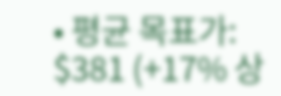• 평균 목표가: $381 (+17% 상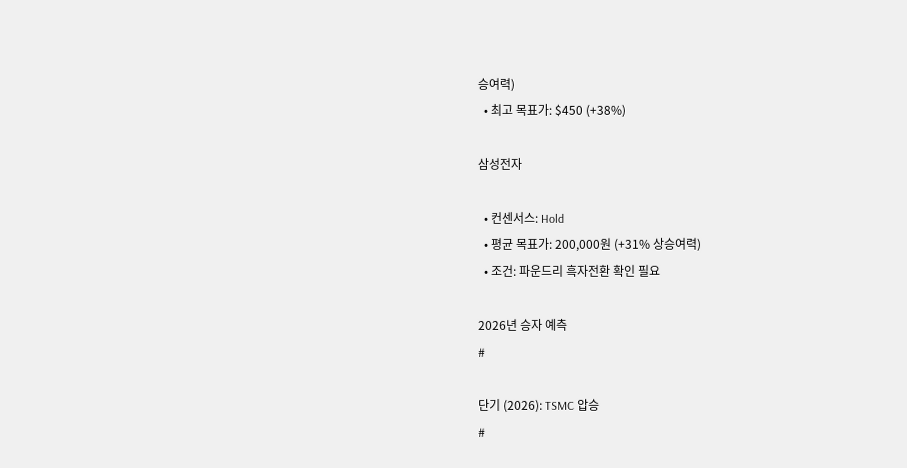승여력)
  • 최고 목표가: $450 (+38%)

삼성전자

  • 컨센서스: Hold
  • 평균 목표가: 200,000원 (+31% 상승여력)
  • 조건: 파운드리 흑자전환 확인 필요

2026년 승자 예측
#

단기 (2026): TSMC 압승
#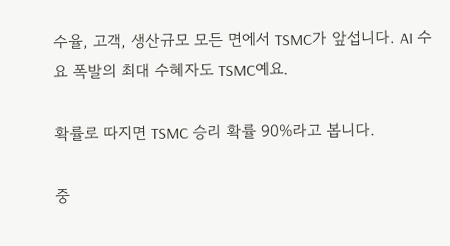수율, 고객, 생산규모 모든 면에서 TSMC가 앞섭니다. AI 수요 폭발의 최대 수혜자도 TSMC예요.

확률로 따지면 TSMC 승리 확률 90%라고 봅니다.

중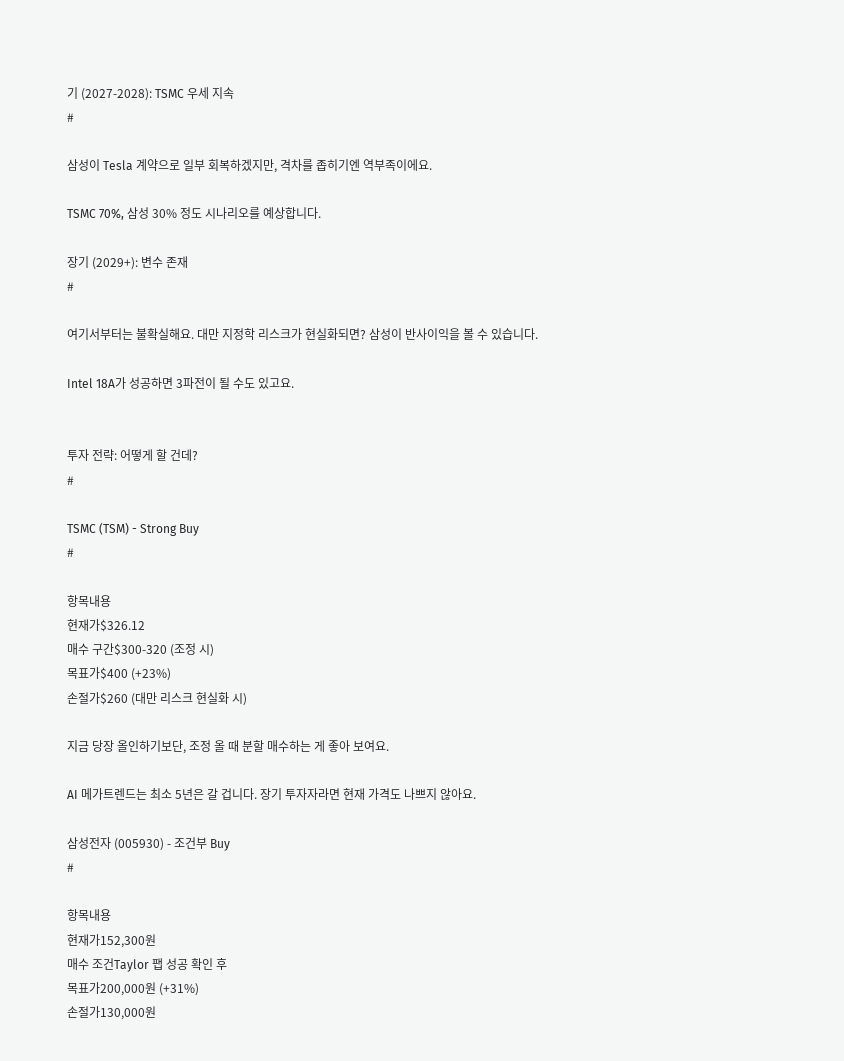기 (2027-2028): TSMC 우세 지속
#

삼성이 Tesla 계약으로 일부 회복하겠지만, 격차를 좁히기엔 역부족이에요.

TSMC 70%, 삼성 30% 정도 시나리오를 예상합니다.

장기 (2029+): 변수 존재
#

여기서부터는 불확실해요. 대만 지정학 리스크가 현실화되면? 삼성이 반사이익을 볼 수 있습니다.

Intel 18A가 성공하면 3파전이 될 수도 있고요.


투자 전략: 어떻게 할 건데?
#

TSMC (TSM) - Strong Buy
#

항목내용
현재가$326.12
매수 구간$300-320 (조정 시)
목표가$400 (+23%)
손절가$260 (대만 리스크 현실화 시)

지금 당장 올인하기보단, 조정 올 때 분할 매수하는 게 좋아 보여요.

AI 메가트렌드는 최소 5년은 갈 겁니다. 장기 투자자라면 현재 가격도 나쁘지 않아요.

삼성전자 (005930) - 조건부 Buy
#

항목내용
현재가152,300원
매수 조건Taylor 팹 성공 확인 후
목표가200,000원 (+31%)
손절가130,000원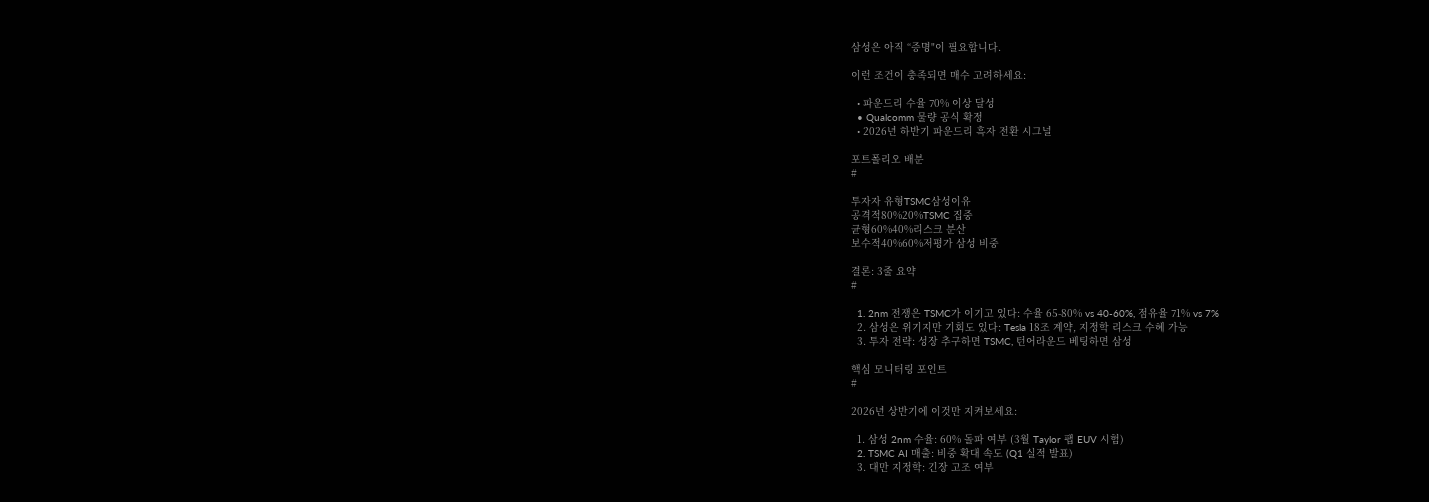삼성은 아직 “증명"이 필요합니다.

이런 조건이 충족되면 매수 고려하세요:

  • 파운드리 수율 70% 이상 달성
  • Qualcomm 물량 공식 확정
  • 2026년 하반기 파운드리 흑자 전환 시그널

포트폴리오 배분
#

투자자 유형TSMC삼성이유
공격적80%20%TSMC 집중
균형60%40%리스크 분산
보수적40%60%저평가 삼성 비중

결론: 3줄 요약
#

  1. 2nm 전쟁은 TSMC가 이기고 있다: 수율 65-80% vs 40-60%, 점유율 71% vs 7%
  2. 삼성은 위기지만 기회도 있다: Tesla 18조 계약, 지정학 리스크 수혜 가능
  3. 투자 전략: 성장 추구하면 TSMC, 턴어라운드 베팅하면 삼성

핵심 모니터링 포인트
#

2026년 상반기에 이것만 지켜보세요:

  1. 삼성 2nm 수율: 60% 돌파 여부 (3월 Taylor 팹 EUV 시험)
  2. TSMC AI 매출: 비중 확대 속도 (Q1 실적 발표)
  3. 대만 지정학: 긴장 고조 여부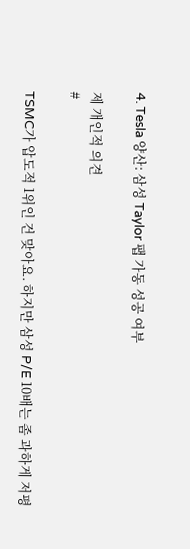4. Tesla 양산: 삼성 Taylor 팹 가동 성공 여부

제 개인적 의견
#

TSMC가 압도적 1위인 건 맞아요. 하지만 삼성 P/E 10배는 좀 과하게 저평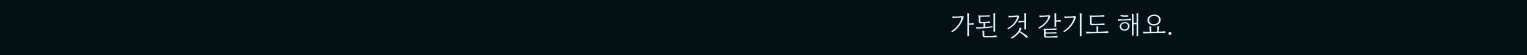가된 것 같기도 해요.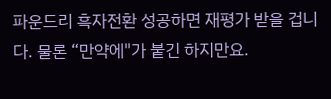파운드리 흑자전환 성공하면 재평가 받을 겁니다. 물론 “만약에"가 붙긴 하지만요.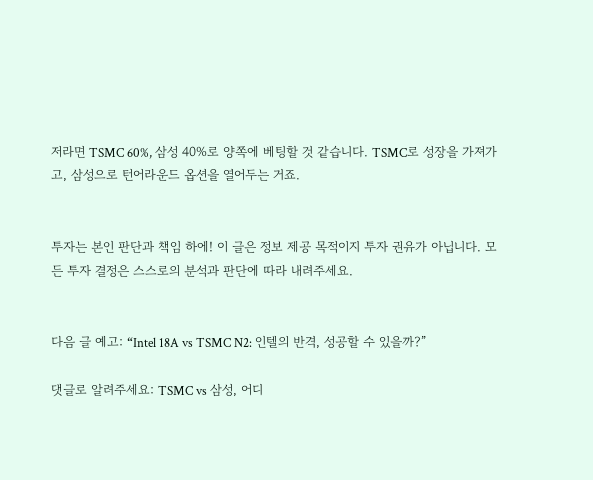저라면 TSMC 60%, 삼성 40%로 양쪽에 베팅할 것 같습니다. TSMC로 성장을 가져가고, 삼성으로 턴어라운드 옵션을 열어두는 거죠.


투자는 본인 판단과 책임 하에! 이 글은 정보 제공 목적이지 투자 권유가 아닙니다. 모든 투자 결정은 스스로의 분석과 판단에 따라 내려주세요.


다음 글 예고: “Intel 18A vs TSMC N2: 인텔의 반격, 성공할 수 있을까?”

댓글로 알려주세요: TSMC vs 삼성, 어디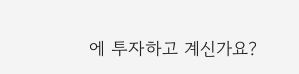에 투자하고 계신가요?